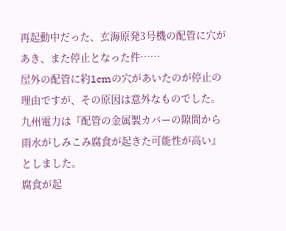再起動中だった、玄海原発3号機の配管に穴があき、また停止となった件……
屋外の配管に約1cmの穴があいたのが停止の理由ですが、その原因は意外なものでした。
九州電力は『配管の金属製カバーの隙間から雨水がしみこみ腐食が起きた可能性が高い』としました。
腐食が起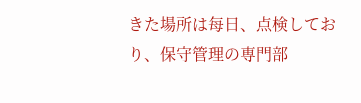きた場所は每日、点検しており、保守管理の専門部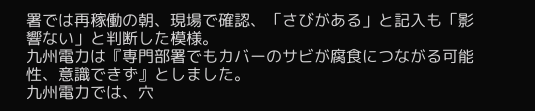署では再稼働の朝、現場で確認、「さびがある」と記入も「影響ない」と判断した模様。
九州電力は『専門部署でもカバーのサビが腐食につながる可能性、意識できず』としました。
九州電力では、穴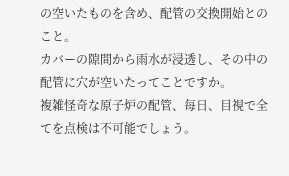の空いたものを含め、配管の交換開始とのこと。
カバーの隙間から雨水が浸透し、その中の配管に穴が空いたってことですか。
複雑怪奇な原子炉の配管、每日、目視で全てを点検は不可能でしょう。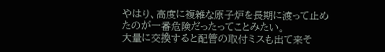やはり、高度に複雑な原子炉を長期に渡って止めたのが一番危険だったってことみたい。
大量に交換すると配管の取付ミスも出て来そ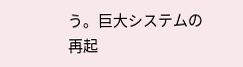う。巨大システムの再起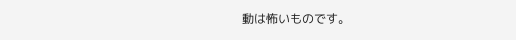動は怖いものです。